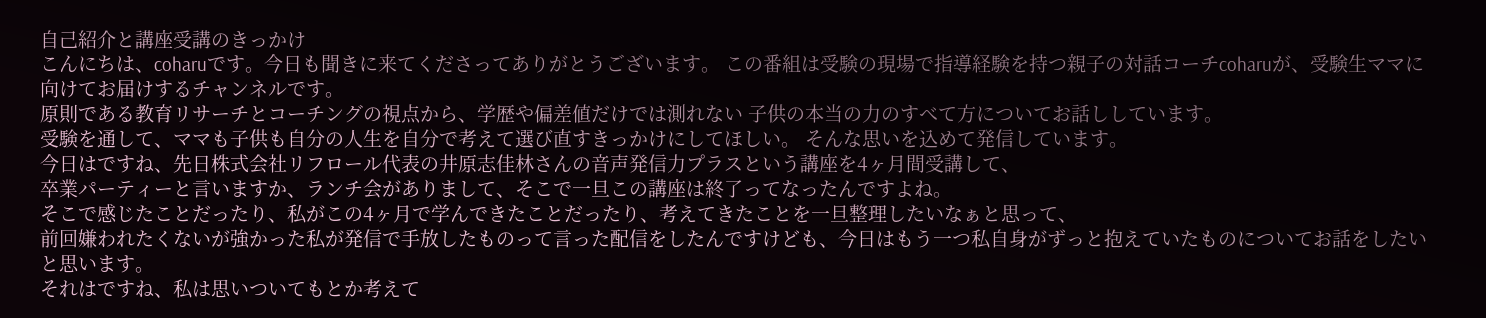自己紹介と講座受講のきっかけ
こんにちは、coharuです。今日も聞きに来てくださってありがとうございます。 この番組は受験の現場で指導経験を持つ親子の対話コーチcoharuが、受験生ママに向けてお届けするチャンネルです。
原則である教育リサーチとコーチングの視点から、学歴や偏差値だけでは測れない 子供の本当の力のすべて方についてお話ししています。
受験を通して、ママも子供も自分の人生を自分で考えて選び直すきっかけにしてほしい。 そんな思いを込めて発信しています。
今日はですね、先日株式会社リフロール代表の井原志佳林さんの音声発信力プラスという講座を4ヶ月間受講して、
卒業パーティーと言いますか、ランチ会がありまして、そこで一旦この講座は終了ってなったんですよね。
そこで感じたことだったり、私がこの4ヶ月で学んできたことだったり、考えてきたことを一旦整理したいなぁと思って、
前回嫌われたくないが強かった私が発信で手放したものって言った配信をしたんですけども、今日はもう一つ私自身がずっと抱えていたものについてお話をしたいと思います。
それはですね、私は思いついてもとか考えて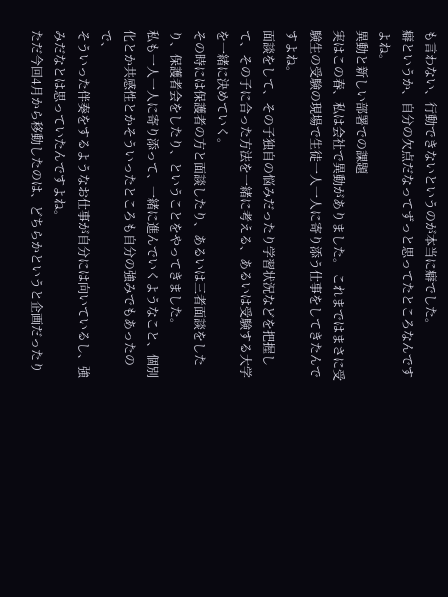も言わない、行動できないというのが本当に癖でした。
癖というか、自分の欠点だなってずっと思ってたところなんですよね。
異動と新しい部署での課題
実はこの春、私は会社で異動がありました。 これまではまさに受験生の受験の現場で生徒一人一人に寄り添う仕事をしてきたんですよね。
面談をして、その子独自の悩みだったり学習状況などを把握して、その子に合った方法を一緒に考える、あるいは受験する大学を一緒に決めていく。
その時には保護者の方と面談したり、あるいは三者面談をしたり、保護者会をしたり、ということをやってきました。
私も一人一人に寄り添って、一緒に進んでいくようなこと、個別化とか共感性とかそういったところも自分の強みでもあったので、
そういった伴奏をするようなお仕事が自分には向いているし、強みだなとは思っていたんですよね。
ただ今回4月から移動したのは、どちらかというと企画だったり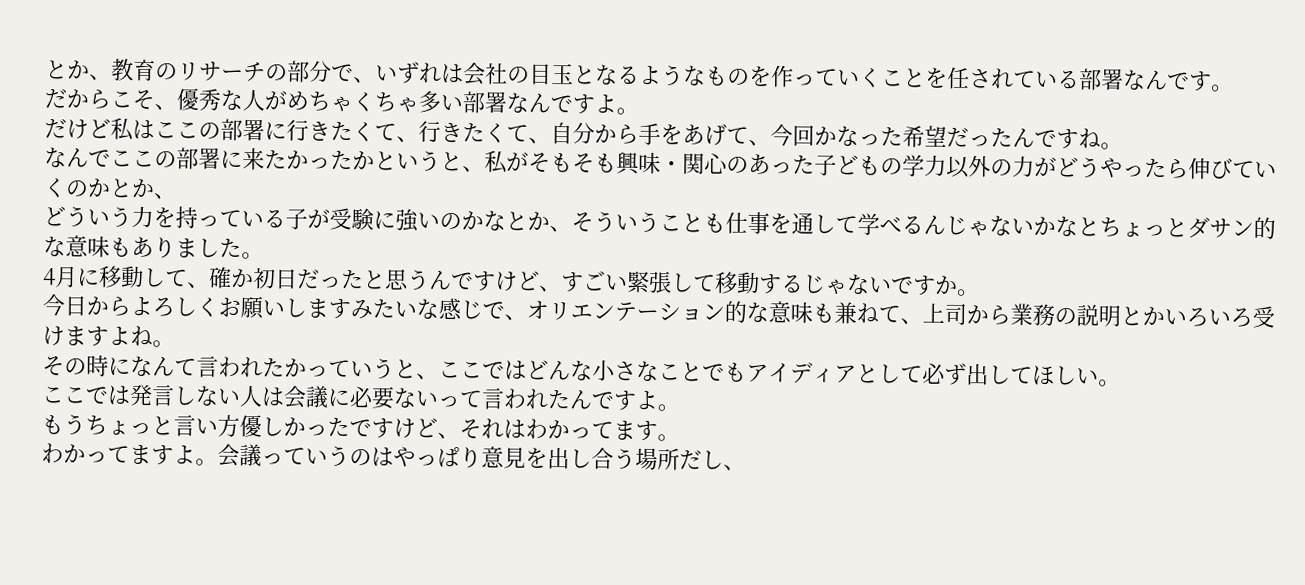とか、教育のリサーチの部分で、いずれは会社の目玉となるようなものを作っていくことを任されている部署なんです。
だからこそ、優秀な人がめちゃくちゃ多い部署なんですよ。
だけど私はここの部署に行きたくて、行きたくて、自分から手をあげて、今回かなった希望だったんですね。
なんでここの部署に来たかったかというと、私がそもそも興味・関心のあった子どもの学力以外の力がどうやったら伸びていくのかとか、
どういう力を持っている子が受験に強いのかなとか、そういうことも仕事を通して学べるんじゃないかなとちょっとダサン的な意味もありました。
4月に移動して、確か初日だったと思うんですけど、すごい緊張して移動するじゃないですか。
今日からよろしくお願いしますみたいな感じで、オリエンテーション的な意味も兼ねて、上司から業務の説明とかいろいろ受けますよね。
その時になんて言われたかっていうと、ここではどんな小さなことでもアイディアとして必ず出してほしい。
ここでは発言しない人は会議に必要ないって言われたんですよ。
もうちょっと言い方優しかったですけど、それはわかってます。
わかってますよ。会議っていうのはやっぱり意見を出し合う場所だし、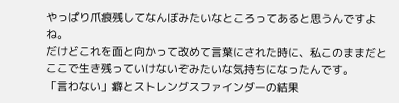やっぱり爪痕残してなんぼみたいなところってあると思うんですよね。
だけどこれを面と向かって改めて言葉にされた時に、私このままだとここで生き残っていけないぞみたいな気持ちになったんです。
「言わない」癖とストレングスファインダーの結果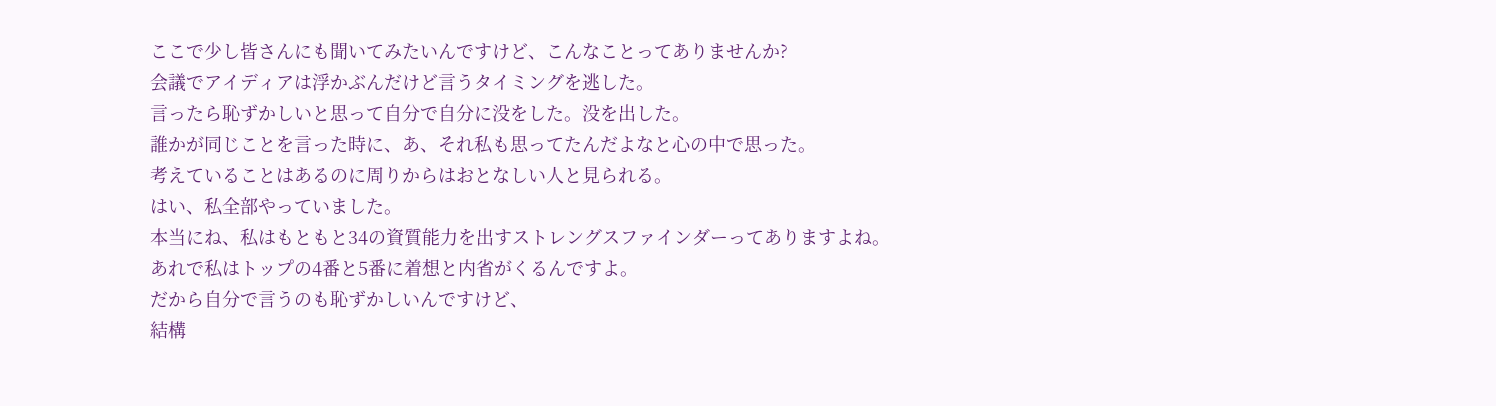ここで少し皆さんにも聞いてみたいんですけど、こんなことってありませんか?
会議でアイディアは浮かぶんだけど言うタイミングを逃した。
言ったら恥ずかしいと思って自分で自分に没をした。没を出した。
誰かが同じことを言った時に、あ、それ私も思ってたんだよなと心の中で思った。
考えていることはあるのに周りからはおとなしい人と見られる。
はい、私全部やっていました。
本当にね、私はもともと34の資質能力を出すストレングスファインダーってありますよね。
あれで私はトップの4番と5番に着想と内省がくるんですよ。
だから自分で言うのも恥ずかしいんですけど、
結構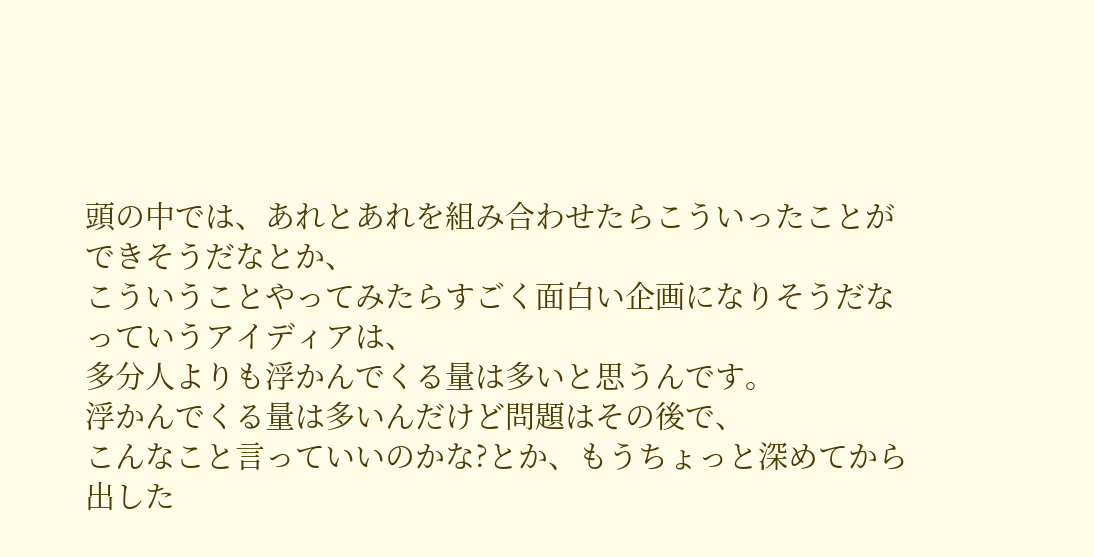頭の中では、あれとあれを組み合わせたらこういったことができそうだなとか、
こういうことやってみたらすごく面白い企画になりそうだなっていうアイディアは、
多分人よりも浮かんでくる量は多いと思うんです。
浮かんでくる量は多いんだけど問題はその後で、
こんなこと言っていいのかな?とか、もうちょっと深めてから出した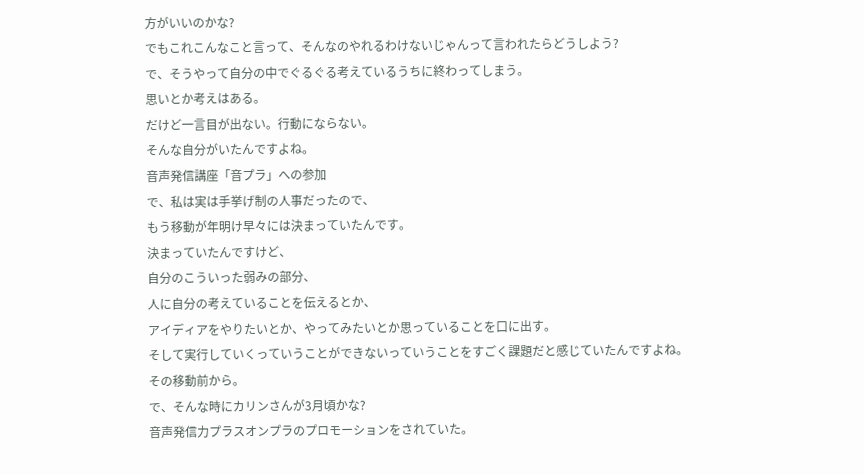方がいいのかな?
でもこれこんなこと言って、そんなのやれるわけないじゃんって言われたらどうしよう?
で、そうやって自分の中でぐるぐる考えているうちに終わってしまう。
思いとか考えはある。
だけど一言目が出ない。行動にならない。
そんな自分がいたんですよね。
音声発信講座「音プラ」への参加
で、私は実は手挙げ制の人事だったので、
もう移動が年明け早々には決まっていたんです。
決まっていたんですけど、
自分のこういった弱みの部分、
人に自分の考えていることを伝えるとか、
アイディアをやりたいとか、やってみたいとか思っていることを口に出す。
そして実行していくっていうことができないっていうことをすごく課題だと感じていたんですよね。
その移動前から。
で、そんな時にカリンさんが3月頃かな?
音声発信力プラスオンプラのプロモーションをされていた。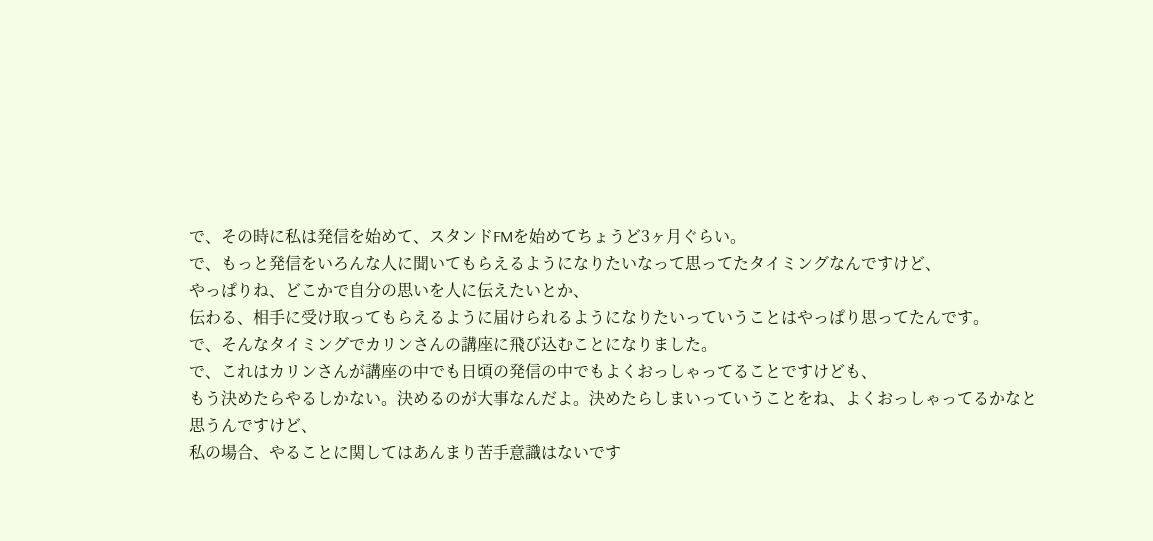で、その時に私は発信を始めて、スタンドFMを始めてちょうど3ヶ月ぐらい。
で、もっと発信をいろんな人に聞いてもらえるようになりたいなって思ってたタイミングなんですけど、
やっぱりね、どこかで自分の思いを人に伝えたいとか、
伝わる、相手に受け取ってもらえるように届けられるようになりたいっていうことはやっぱり思ってたんです。
で、そんなタイミングでカリンさんの講座に飛び込むことになりました。
で、これはカリンさんが講座の中でも日頃の発信の中でもよくおっしゃってることですけども、
もう決めたらやるしかない。決めるのが大事なんだよ。決めたらしまいっていうことをね、よくおっしゃってるかなと思うんですけど、
私の場合、やることに関してはあんまり苦手意識はないです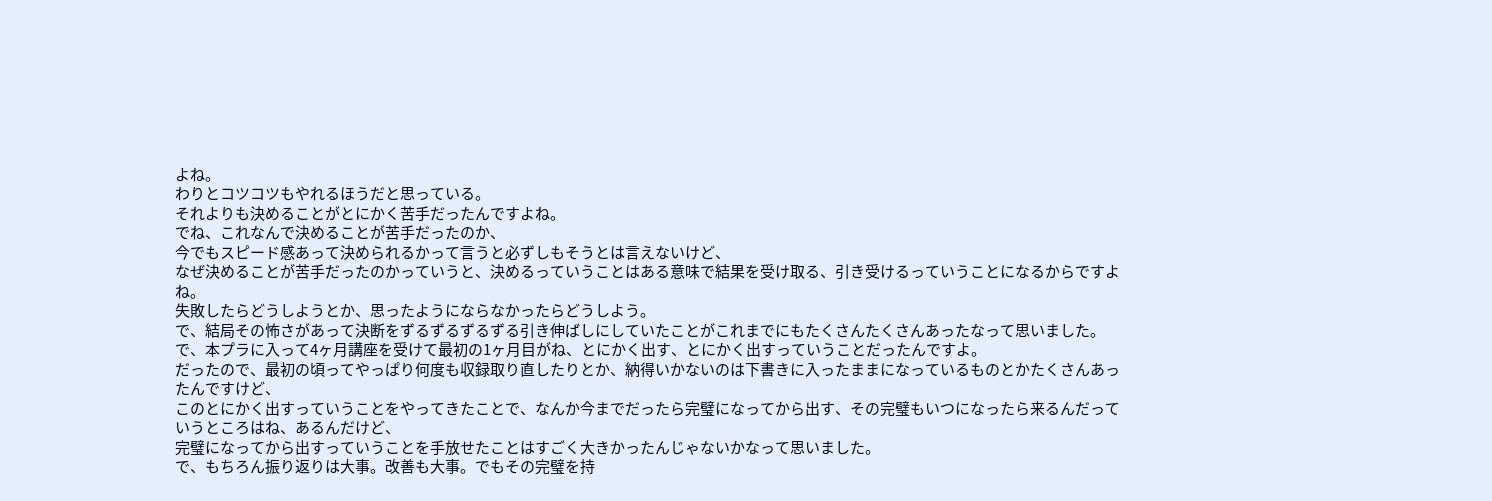よね。
わりとコツコツもやれるほうだと思っている。
それよりも決めることがとにかく苦手だったんですよね。
でね、これなんで決めることが苦手だったのか、
今でもスピード感あって決められるかって言うと必ずしもそうとは言えないけど、
なぜ決めることが苦手だったのかっていうと、決めるっていうことはある意味で結果を受け取る、引き受けるっていうことになるからですよね。
失敗したらどうしようとか、思ったようにならなかったらどうしよう。
で、結局その怖さがあって決断をずるずるずるずる引き伸ばしにしていたことがこれまでにもたくさんたくさんあったなって思いました。
で、本プラに入って4ヶ月講座を受けて最初の1ヶ月目がね、とにかく出す、とにかく出すっていうことだったんですよ。
だったので、最初の頃ってやっぱり何度も収録取り直したりとか、納得いかないのは下書きに入ったままになっているものとかたくさんあったんですけど、
このとにかく出すっていうことをやってきたことで、なんか今までだったら完璧になってから出す、その完璧もいつになったら来るんだっていうところはね、あるんだけど、
完璧になってから出すっていうことを手放せたことはすごく大きかったんじゃないかなって思いました。
で、もちろん振り返りは大事。改善も大事。でもその完璧を持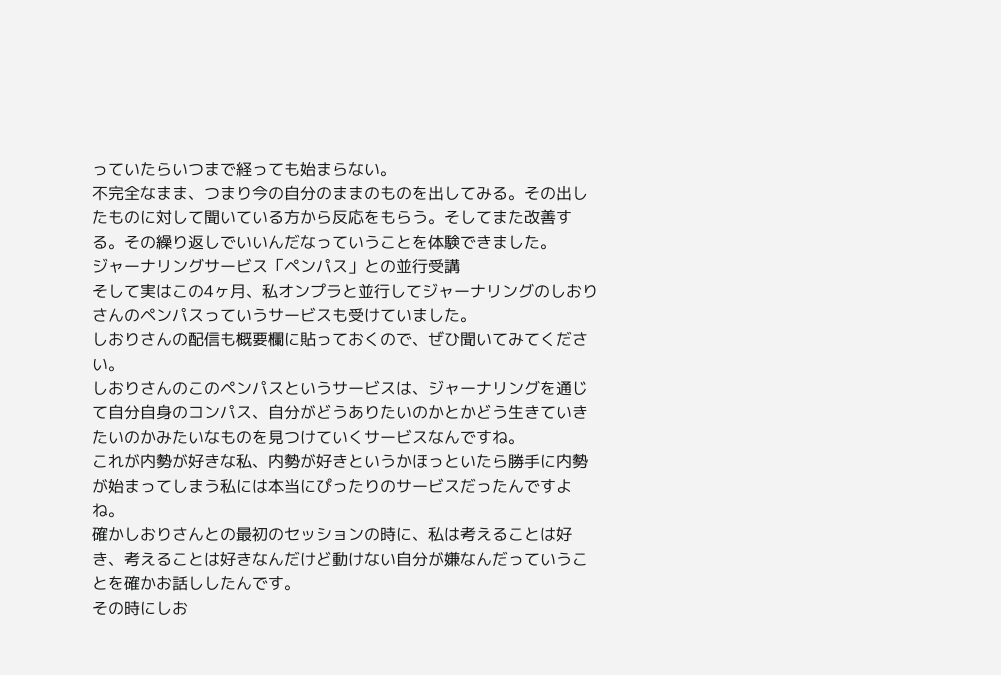っていたらいつまで経っても始まらない。
不完全なまま、つまり今の自分のままのものを出してみる。その出したものに対して聞いている方から反応をもらう。そしてまた改善する。その繰り返しでいいんだなっていうことを体験できました。
ジャーナリングサービス「ペンパス」との並行受講
そして実はこの4ヶ月、私オンプラと並行してジャーナリングのしおりさんのペンパスっていうサービスも受けていました。
しおりさんの配信も概要欄に貼っておくので、ぜひ聞いてみてください。
しおりさんのこのペンパスというサービスは、ジャーナリングを通じて自分自身のコンパス、自分がどうありたいのかとかどう生きていきたいのかみたいなものを見つけていくサービスなんですね。
これが内勢が好きな私、内勢が好きというかほっといたら勝手に内勢が始まってしまう私には本当にぴったりのサービスだったんですよね。
確かしおりさんとの最初のセッションの時に、私は考えることは好き、考えることは好きなんだけど動けない自分が嫌なんだっていうことを確かお話ししたんです。
その時にしお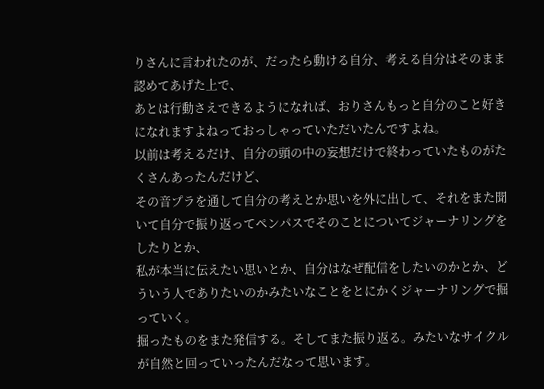りさんに言われたのが、だったら動ける自分、考える自分はそのまま認めてあげた上で、
あとは行動さえできるようになれば、おりさんもっと自分のこと好きになれますよねっておっしゃっていただいたんですよね。
以前は考えるだけ、自分の頭の中の妄想だけで終わっていたものがたくさんあったんだけど、
その音プラを通して自分の考えとか思いを外に出して、それをまた聞いて自分で振り返ってペンパスでそのことについてジャーナリングをしたりとか、
私が本当に伝えたい思いとか、自分はなぜ配信をしたいのかとか、どういう人でありたいのかみたいなことをとにかくジャーナリングで掘っていく。
掘ったものをまた発信する。そしてまた振り返る。みたいなサイクルが自然と回っていったんだなって思います。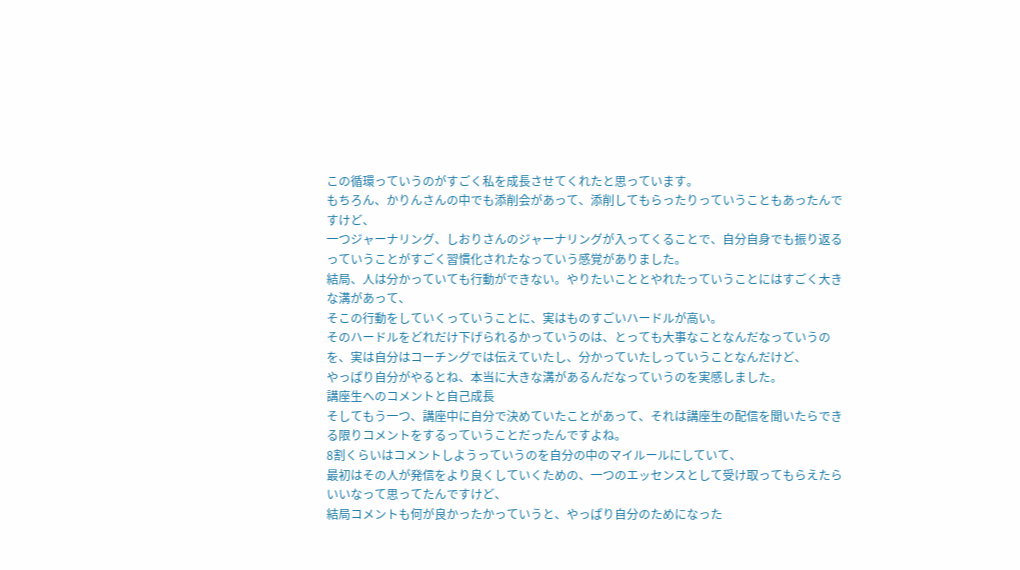この循環っていうのがすごく私を成長させてくれたと思っています。
もちろん、かりんさんの中でも添削会があって、添削してもらったりっていうこともあったんですけど、
一つジャーナリング、しおりさんのジャーナリングが入ってくることで、自分自身でも振り返るっていうことがすごく習慣化されたなっていう感覚がありました。
結局、人は分かっていても行動ができない。やりたいこととやれたっていうことにはすごく大きな溝があって、
そこの行動をしていくっていうことに、実はものすごいハードルが高い。
そのハードルをどれだけ下げられるかっていうのは、とっても大事なことなんだなっていうのを、実は自分はコーチングでは伝えていたし、分かっていたしっていうことなんだけど、
やっぱり自分がやるとね、本当に大きな溝があるんだなっていうのを実感しました。
講座生へのコメントと自己成長
そしてもう一つ、講座中に自分で決めていたことがあって、それは講座生の配信を聞いたらできる限りコメントをするっていうことだったんですよね。
8割くらいはコメントしようっていうのを自分の中のマイルールにしていて、
最初はその人が発信をより良くしていくための、一つのエッセンスとして受け取ってもらえたらいいなって思ってたんですけど、
結局コメントも何が良かったかっていうと、やっぱり自分のためになった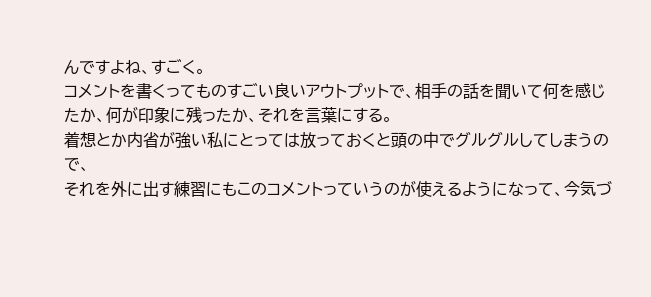んですよね、すごく。
コメントを書くってものすごい良いアウトプットで、相手の話を聞いて何を感じたか、何が印象に残ったか、それを言葉にする。
着想とか内省が強い私にとっては放っておくと頭の中でグルグルしてしまうので、
それを外に出す練習にもこのコメントっていうのが使えるようになって、今気づ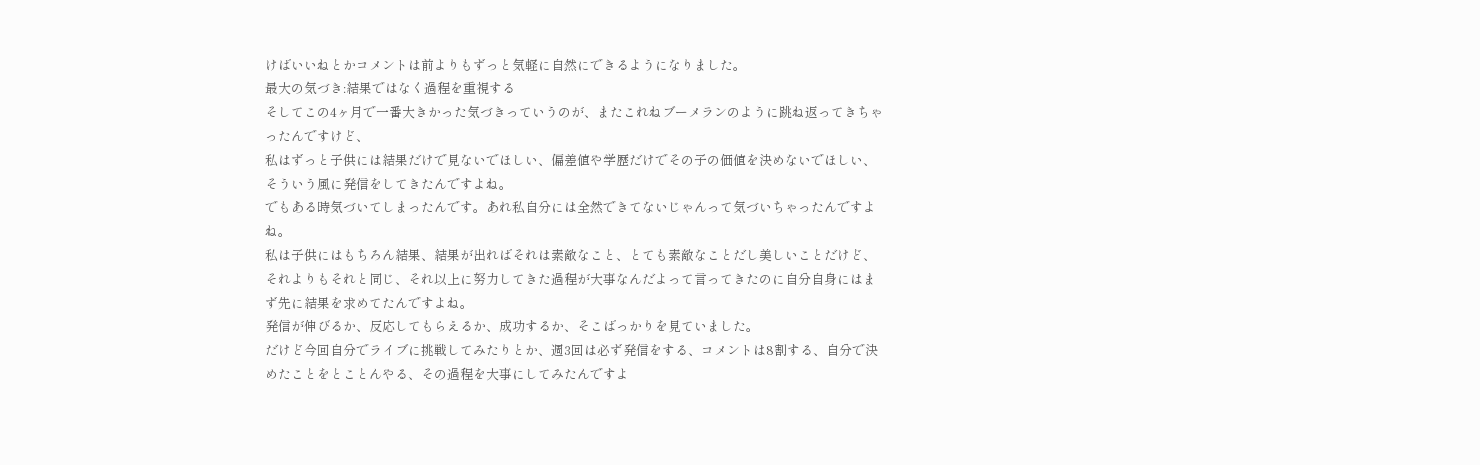けばいいねとかコメントは前よりもずっと気軽に自然にできるようになりました。
最大の気づき:結果ではなく過程を重視する
そしてこの4ヶ月で一番大きかった気づきっていうのが、またこれねブーメランのように跳ね返ってきちゃったんですけど、
私はずっと子供には結果だけで見ないでほしい、偏差値や学歴だけでその子の価値を決めないでほしい、そういう風に発信をしてきたんですよね。
でもある時気づいてしまったんです。あれ私自分には全然できてないじゃんって気づいちゃったんですよね。
私は子供にはもちろん結果、結果が出ればそれは素敵なこと、とても素敵なことだし美しいことだけど、それよりもそれと同じ、それ以上に努力してきた過程が大事なんだよって言ってきたのに自分自身にはまず先に結果を求めてたんですよね。
発信が伸びるか、反応してもらえるか、成功するか、そこばっかりを見ていました。
だけど今回自分でライブに挑戦してみたりとか、週3回は必ず発信をする、コメントは8割する、自分で決めたことをとことんやる、その過程を大事にしてみたんですよ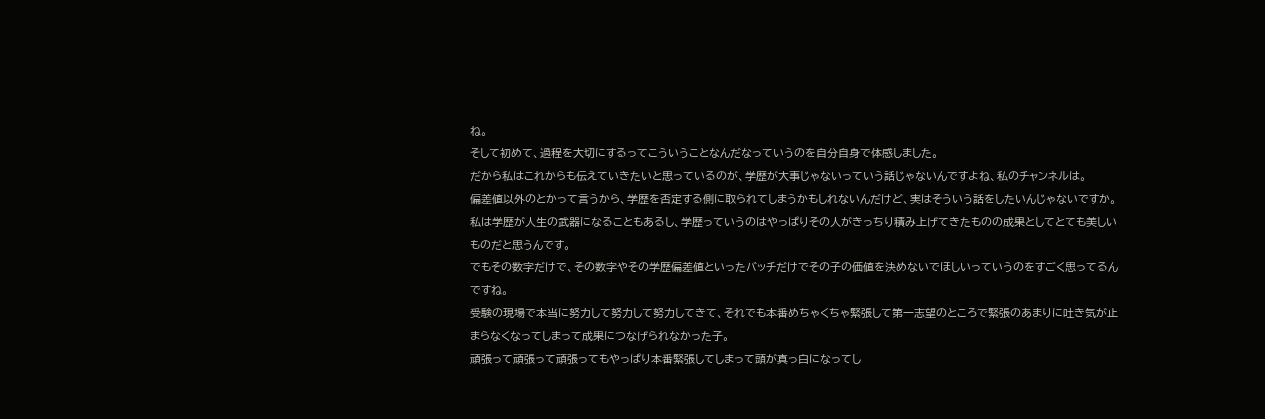ね。
そして初めて、過程を大切にするってこういうことなんだなっていうのを自分自身で体感しました。
だから私はこれからも伝えていきたいと思っているのが、学歴が大事じゃないっていう話じゃないんですよね、私のチャンネルは。
偏差値以外のとかって言うから、学歴を否定する側に取られてしまうかもしれないんだけど、実はそういう話をしたいんじゃないですか。
私は学歴が人生の武器になることもあるし、学歴っていうのはやっぱりその人がきっちり積み上げてきたものの成果としてとても美しいものだと思うんです。
でもその数字だけで、その数字やその学歴偏差値といったバッチだけでその子の価値を決めないでほしいっていうのをすごく思ってるんですね。
受験の現場で本当に努力して努力して努力してきて、それでも本番めちゃくちゃ緊張して第一志望のところで緊張のあまりに吐き気が止まらなくなってしまって成果につなげられなかった子。
頑張って頑張って頑張ってもやっぱり本番緊張してしまって頭が真っ白になってし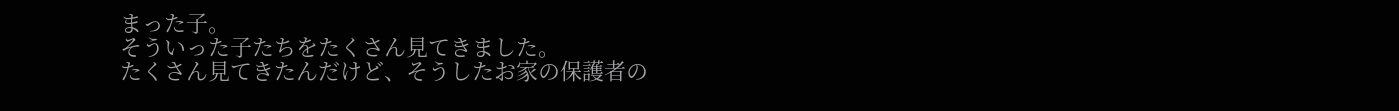まった子。
そういった子たちをたくさん見てきました。
たくさん見てきたんだけど、そうしたお家の保護者の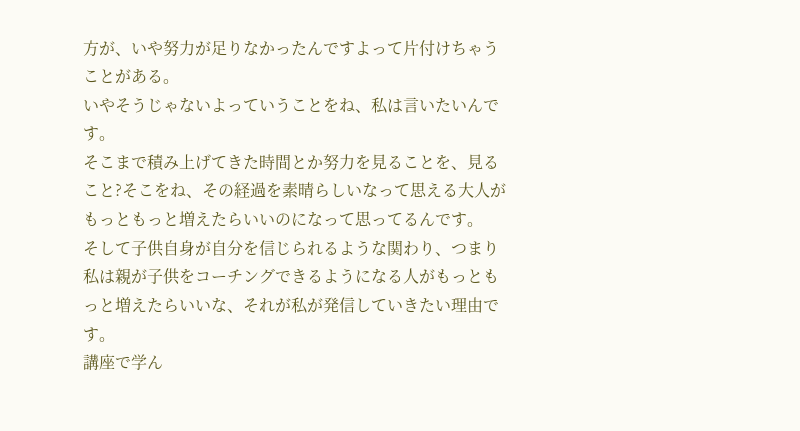方が、いや努力が足りなかったんですよって片付けちゃうことがある。
いやそうじゃないよっていうことをね、私は言いたいんです。
そこまで積み上げてきた時間とか努力を見ることを、見ること?そこをね、その経過を素晴らしいなって思える大人がもっともっと増えたらいいのになって思ってるんです。
そして子供自身が自分を信じられるような関わり、つまり私は親が子供をコーチングできるようになる人がもっともっと増えたらいいな、それが私が発信していきたい理由です。
講座で学ん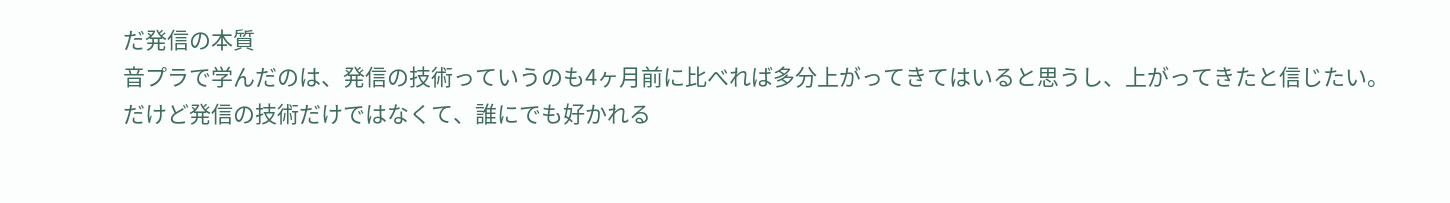だ発信の本質
音プラで学んだのは、発信の技術っていうのも4ヶ月前に比べれば多分上がってきてはいると思うし、上がってきたと信じたい。
だけど発信の技術だけではなくて、誰にでも好かれる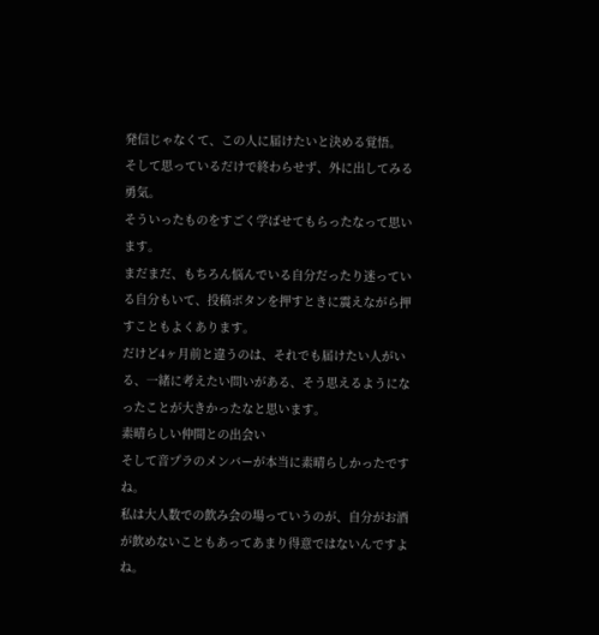発信じゃなくて、この人に届けたいと決める覚悟。
そして思っているだけで終わらせず、外に出してみる勇気。
そういったものをすごく学ばせてもらったなって思います。
まだまだ、もちろん悩んでいる自分だったり迷っている自分もいて、投稿ボタンを押すときに震えながら押すこともよくあります。
だけど4ヶ月前と違うのは、それでも届けたい人がいる、一緒に考えたい問いがある、そう思えるようになったことが大きかったなと思います。
素晴らしい仲間との出会い
そして音プラのメンバーが本当に素晴らしかったですね。
私は大人数での飲み会の場っていうのが、自分がお酒が飲めないこともあってあまり得意ではないんですよね。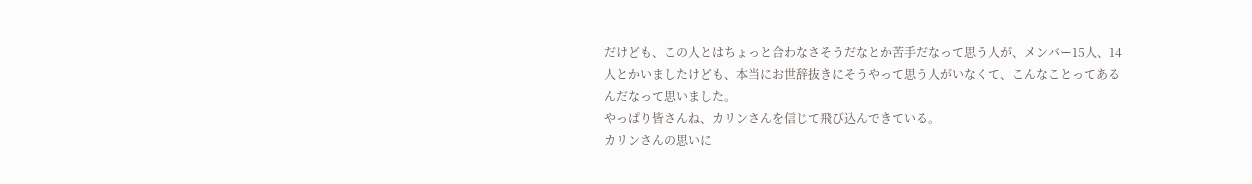だけども、この人とはちょっと合わなさそうだなとか苦手だなって思う人が、メンバー15人、14人とかいましたけども、本当にお世辞抜きにそうやって思う人がいなくて、こんなことってあるんだなって思いました。
やっぱり皆さんね、カリンさんを信じて飛び込んできている。
カリンさんの思いに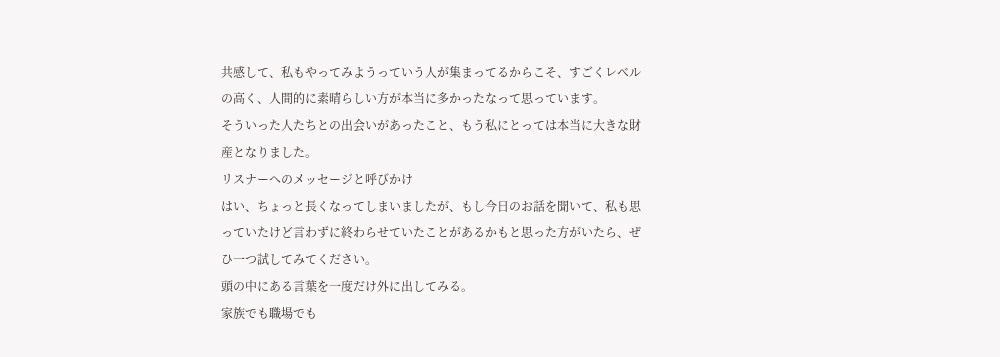共感して、私もやってみようっていう人が集まってるからこそ、すごくレベルの高く、人間的に素晴らしい方が本当に多かったなって思っています。
そういった人たちとの出会いがあったこと、もう私にとっては本当に大きな財産となりました。
リスナーへのメッセージと呼びかけ
はい、ちょっと長くなってしまいましたが、もし今日のお話を聞いて、私も思っていたけど言わずに終わらせていたことがあるかもと思った方がいたら、ぜひ一つ試してみてください。
頭の中にある言葉を一度だけ外に出してみる。
家族でも職場でも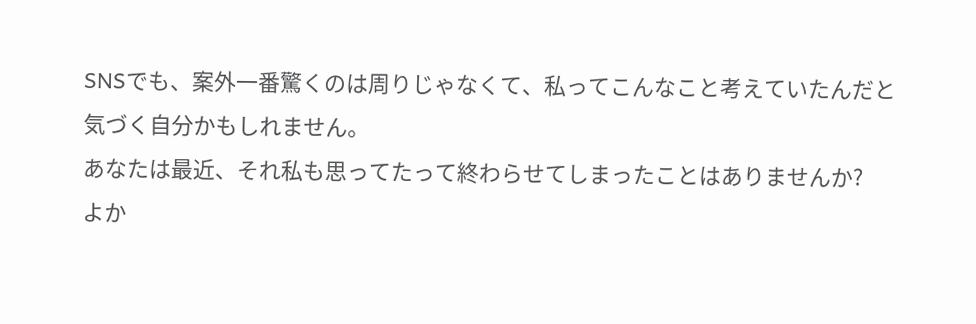SNSでも、案外一番驚くのは周りじゃなくて、私ってこんなこと考えていたんだと気づく自分かもしれません。
あなたは最近、それ私も思ってたって終わらせてしまったことはありませんか?
よか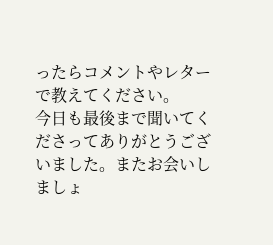ったらコメントやレターで教えてください。
今日も最後まで聞いてくださってありがとうございました。またお会いしましょ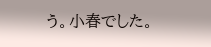う。小春でした。